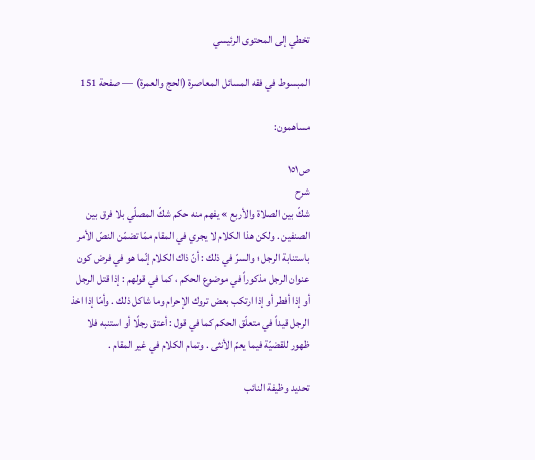تخطي إلى المحتوى الرئيسي

المبسوط في فقه المسائل المعاصرة (الحج والعمرة) — صفحة 151

مساهمون:

ص١٥١
شرح
شكّ بين الصلاة والأربع » يفهم منه حكم شكّ المصلّي بلا فرق بين الصنفين . ولكن هذا الكلام لا يجري في المقام ممّا تضمّن النصّ الأمر باستنابة الرجل ؛ والسرّ في ذلك : أنّ ذاك الكلام إنّما هو في فرض كون عنوان الرجل مذكوراً في موضوع الحكم ، كما في قولهم : إذا قتل الرجل أو إذا أفطر أو إذا ارتكب بعض تروك الإحرام وما شاكل ذلك . وأمّا إذا اخذ الرجل قيداً في متعلّق الحكم كما في قول : أعتق رجلًا أو استنبه فلا ظهور للقضيّة فيما يعمّ الأنثى . وتمام الكلام في غير المقام .

تحديد وظيفة النائب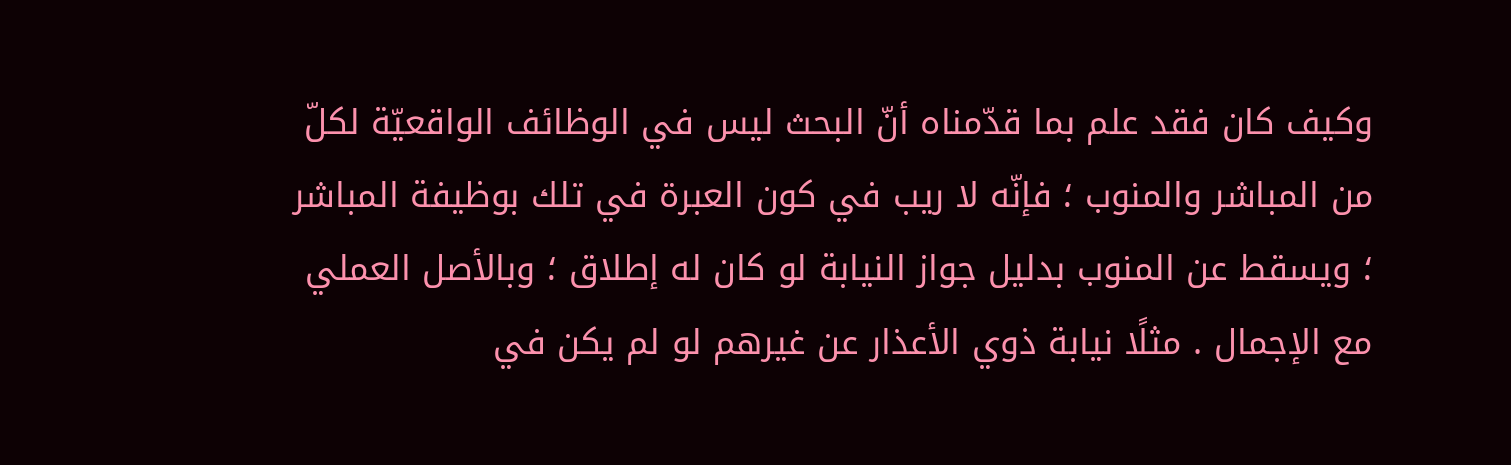وكيف كان فقد علم بما قدّمناه أنّ البحث ليس في الوظائف الواقعيّة لكلّ من المباشر والمنوب ؛ فإنّه لا ريب في كون العبرة في تلك بوظيفة المباشر ؛ ويسقط عن المنوب بدليل جواز النيابة لو كان له إطلاق ؛ وبالأصل العملي مع الإجمال . مثلًا نيابة ذوي الأعذار عن غيرهم لو لم يكن في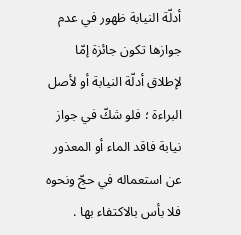أدلّة النيابة ظهور في عدم جوازها تكون جائزة إمّا لإطلاق أدلّة النيابة أو لأصل البراءة ؛ فلو شكّ في جواز نيابة فاقد الماء أو المعذور عن استعماله في حجّ ونحوه فلا بأس بالاكتفاء بها .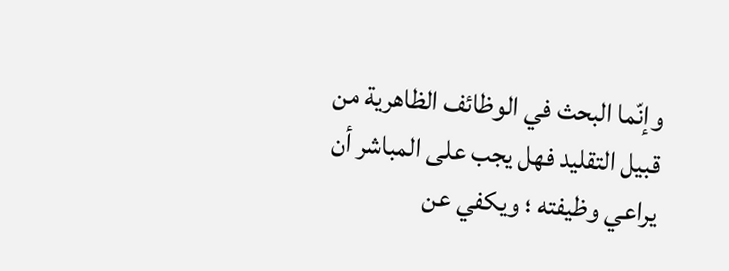وإنّما البحث في الوظائف الظاهرية من قبيل التقليد فهل يجب على المباشر أن يراعي وظيفته ؛ ويكفي عن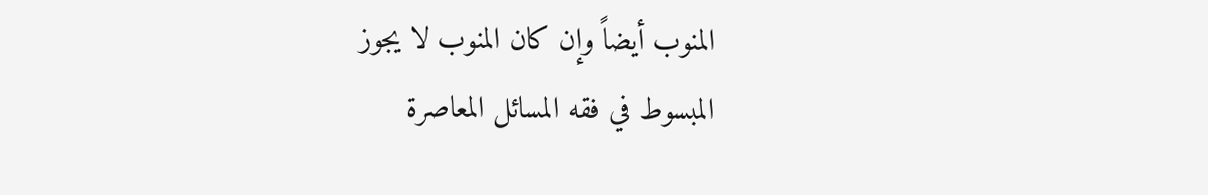المنوب أيضاً وإن كان المنوب لا يجوز
المبسوط في فقه المسائل المعاصرة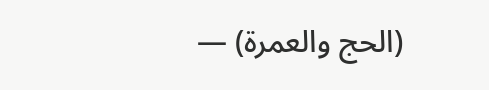(الحج والعمرة) —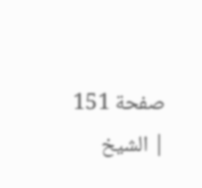صفحة 151 | الشيخ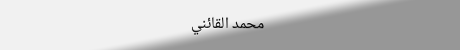محمد القائني